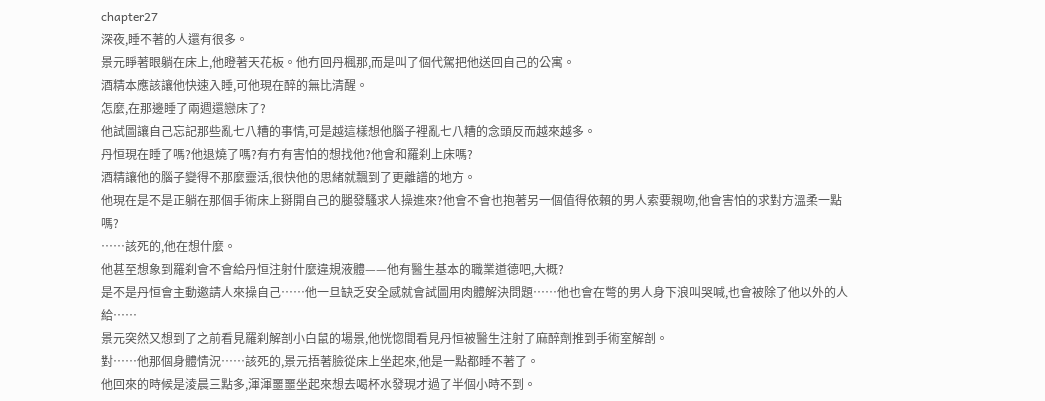chapter27
深夜,睡不著的人還有很多。
景元睜著眼躺在床上,他瞪著天花板。他冇回丹楓那,而是叫了個代駕把他送回自己的公寓。
酒精本應該讓他快速入睡,可他現在醉的無比清醒。
怎麼,在那邊睡了兩週還戀床了?
他試圖讓自己忘記那些亂七八糟的事情,可是越這樣想他腦子裡亂七八糟的念頭反而越來越多。
丹恒現在睡了嗎?他退燒了嗎?有冇有害怕的想找他?他會和羅刹上床嗎?
酒精讓他的腦子變得不那麼靈活,很快他的思緒就飄到了更離譜的地方。
他現在是不是正躺在那個手術床上掰開自己的腿發騷求人操進來?他會不會也抱著另一個值得依賴的男人索要親吻,他會害怕的求對方溫柔一點嗎?
……該死的,他在想什麼。
他甚至想象到羅刹會不會給丹恒注射什麼違規液體——他有醫生基本的職業道德吧,大概?
是不是丹恒會主動邀請人來操自己……他一旦缺乏安全感就會試圖用肉體解決問題……他也會在彆的男人身下浪叫哭喊,也會被除了他以外的人給……
景元突然又想到了之前看見羅刹解剖小白鼠的場景,他恍惚間看見丹恒被醫生注射了麻醉劑推到手術室解剖。
對……他那個身體情況……該死的,景元捂著臉從床上坐起來,他是一點都睡不著了。
他回來的時候是淩晨三點多,渾渾噩噩坐起來想去喝杯水發現才過了半個小時不到。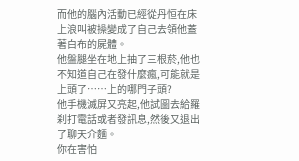而他的腦內活動已經從丹恒在床上浪叫被操變成了自己去領他蓋著白布的屍體。
他盤腿坐在地上抽了三根菸,他也不知道自己在發什麼瘋,可能就是上頭了……上的哪門子頭?
他手機滅屏又亮起,他試圖去給羅刹打電話或者發訊息,然後又退出了聊天介麵。
你在害怕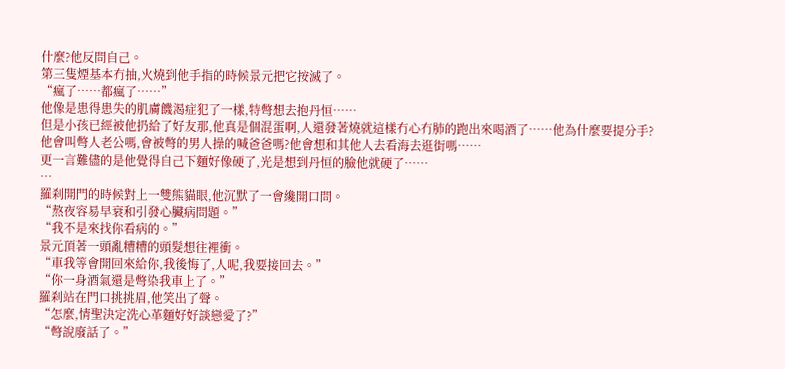什麼?他反問自己。
第三隻煙基本冇抽,火燒到他手指的時候景元把它按滅了。
“瘋了……都瘋了……”
他像是患得患失的肌膚饑渴症犯了一樣,特彆想去抱丹恒……
但是小孩已經被他扔給了好友那,他真是個混蛋啊,人還發著燒就這樣冇心冇肺的跑出來喝酒了……他為什麼要提分手?
他會叫彆人老公嗎,會被彆的男人操的喊爸爸嗎?他會想和其他人去看海去逛街嗎……
更一言難儘的是他覺得自己下麵好像硬了,光是想到丹恒的臉他就硬了……
…
羅刹開門的時候對上一雙熊貓眼,他沉默了一會纔開口問。
“熬夜容易早衰和引發心臟病問題。”
“我不是來找你看病的。”
景元頂著一頭亂糟糟的頭髮想往裡衝。
“車我等會開回來給你,我後悔了,人呢,我要接回去。”
“你一身酒氣還是彆染我車上了。”
羅刹站在門口挑挑眉,他笑出了聲。
“怎麼,情聖決定洗心革麵好好談戀愛了?”
“彆說廢話了。”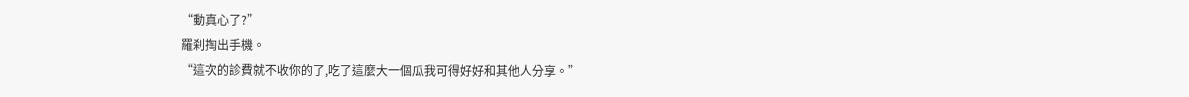“動真心了?”
羅刹掏出手機。
“這次的診費就不收你的了,吃了這麼大一個瓜我可得好好和其他人分享。”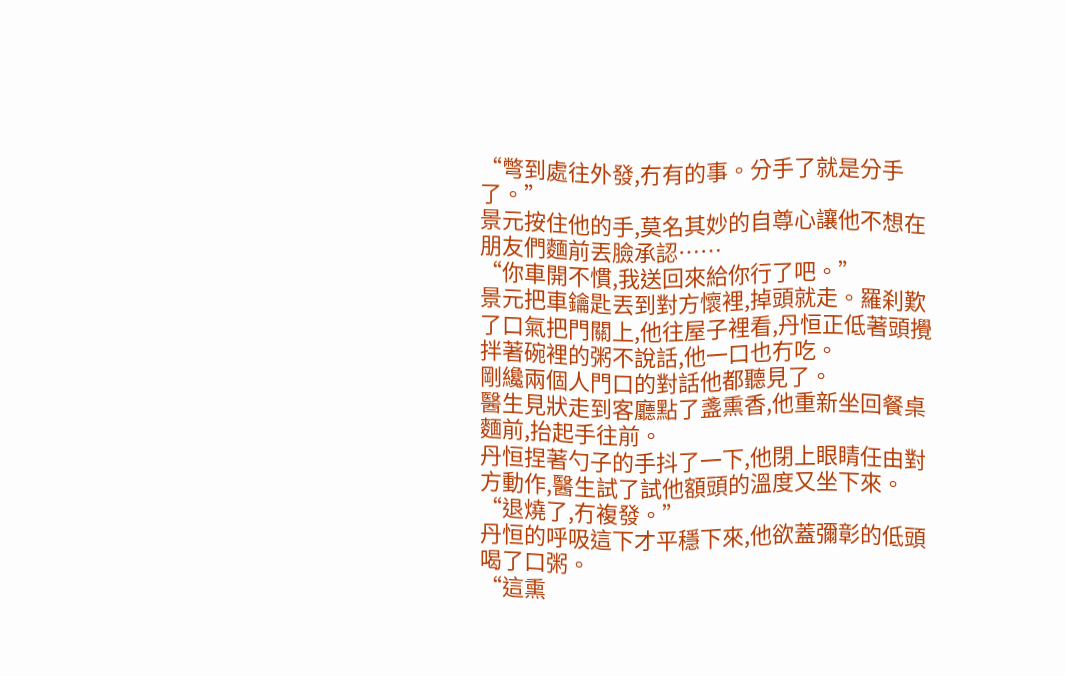“彆到處往外發,冇有的事。分手了就是分手了。”
景元按住他的手,莫名其妙的自尊心讓他不想在朋友們麵前丟臉承認……
“你車開不慣,我送回來給你行了吧。”
景元把車鑰匙丟到對方懷裡,掉頭就走。羅刹歎了口氣把門關上,他往屋子裡看,丹恒正低著頭攪拌著碗裡的粥不說話,他一口也冇吃。
剛纔兩個人門口的對話他都聽見了。
醫生見狀走到客廳點了盞熏香,他重新坐回餐桌麵前,抬起手往前。
丹恒捏著勺子的手抖了一下,他閉上眼睛任由對方動作,醫生試了試他額頭的溫度又坐下來。
“退燒了,冇複發。”
丹恒的呼吸這下才平穩下來,他欲蓋彌彰的低頭喝了口粥。
“這熏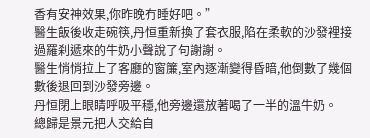香有安神效果,你昨晚冇睡好吧。”
醫生飯後收走碗筷,丹恒重新換了套衣服,陷在柔軟的沙發裡接過羅刹遞來的牛奶小聲說了句謝謝。
醫生悄悄拉上了客廳的窗簾,室內逐漸變得昏暗,他倒數了幾個數後退回到沙發旁邊。
丹恒閉上眼睛呼吸平穩,他旁邊還放著喝了一半的溫牛奶。
總歸是景元把人交給自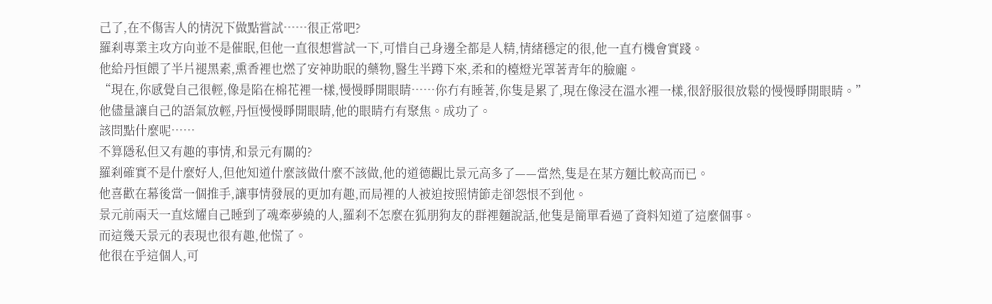己了,在不傷害人的情況下做點嘗試……很正常吧?
羅刹專業主攻方向並不是催眠,但他一直很想嘗試一下,可惜自己身邊全都是人精,情緒穩定的很,他一直冇機會實踐。
他給丹恒餵了半片褪黑素,熏香裡也燃了安神助眠的藥物,醫生半蹲下來,柔和的檯燈光罩著青年的臉龐。
“現在,你感覺自己很輕,像是陷在棉花裡一樣,慢慢睜開眼睛……你冇有睡著,你隻是累了,現在像浸在溫水裡一樣,很舒服很放鬆的慢慢睜開眼睛。”
他儘量讓自己的語氣放輕,丹恒慢慢睜開眼睛,他的眼睛冇有聚焦。成功了。
該問點什麼呢……
不算隱私但又有趣的事情,和景元有關的?
羅刹確實不是什麼好人,但他知道什麼該做什麼不該做,他的道德觀比景元高多了——當然,隻是在某方麵比較高而已。
他喜歡在幕後當一個推手,讓事情發展的更加有趣,而局裡的人被迫按照情節走卻怨恨不到他。
景元前兩天一直炫耀自己睡到了魂牽夢繞的人,羅刹不怎麼在狐朋狗友的群裡麵說話,他隻是簡單看過了資料知道了這麼個事。
而這幾天景元的表現也很有趣,他慌了。
他很在乎這個人,可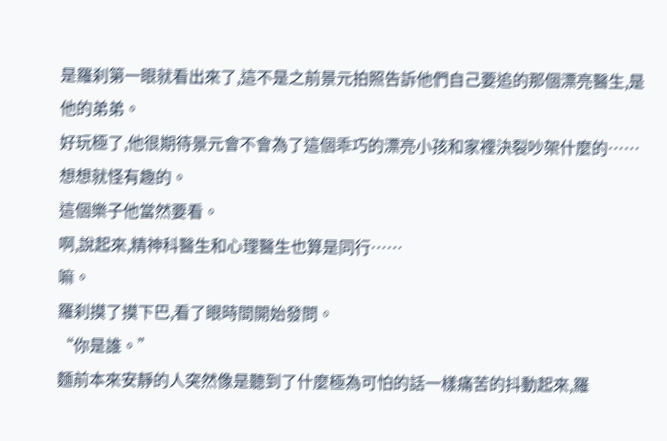是羅刹第一眼就看出來了,這不是之前景元拍照告訴他們自己要追的那個漂亮醫生,是他的弟弟。
好玩極了,他很期待景元會不會為了這個乖巧的漂亮小孩和家裡決裂吵架什麼的……想想就怪有趣的。
這個樂子他當然要看。
啊,說起來,精神科醫生和心理醫生也算是同行……
嘛。
羅刹摸了摸下巴,看了眼時間開始發問。
“你是誰。”
麵前本來安靜的人突然像是聽到了什麼極為可怕的話一樣痛苦的抖動起來,羅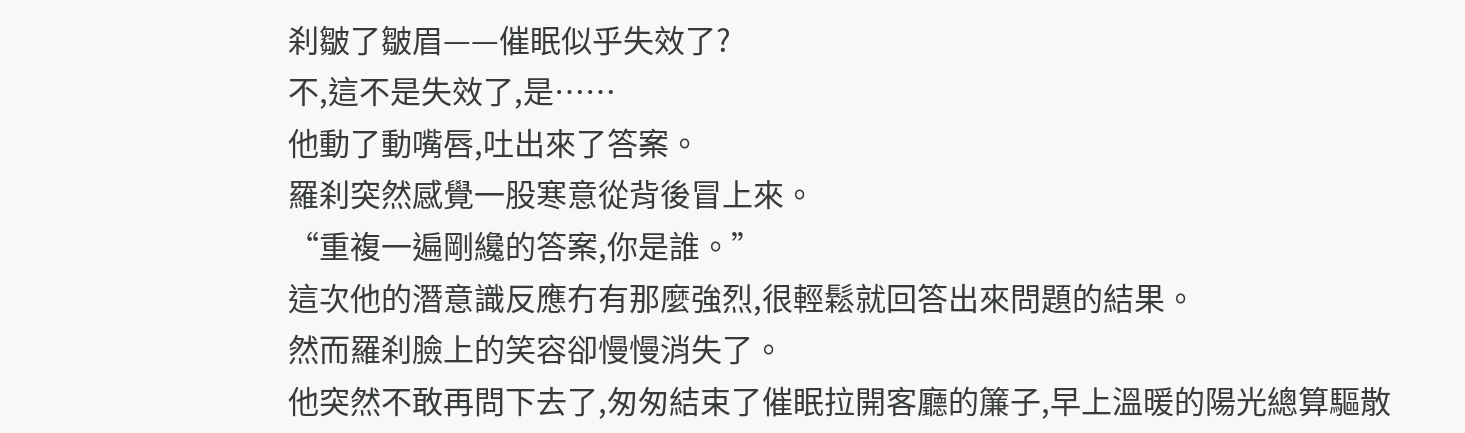刹皺了皺眉——催眠似乎失效了?
不,這不是失效了,是……
他動了動嘴唇,吐出來了答案。
羅刹突然感覺一股寒意從背後冒上來。
“重複一遍剛纔的答案,你是誰。”
這次他的潛意識反應冇有那麼強烈,很輕鬆就回答出來問題的結果。
然而羅刹臉上的笑容卻慢慢消失了。
他突然不敢再問下去了,匆匆結束了催眠拉開客廳的簾子,早上溫暖的陽光總算驅散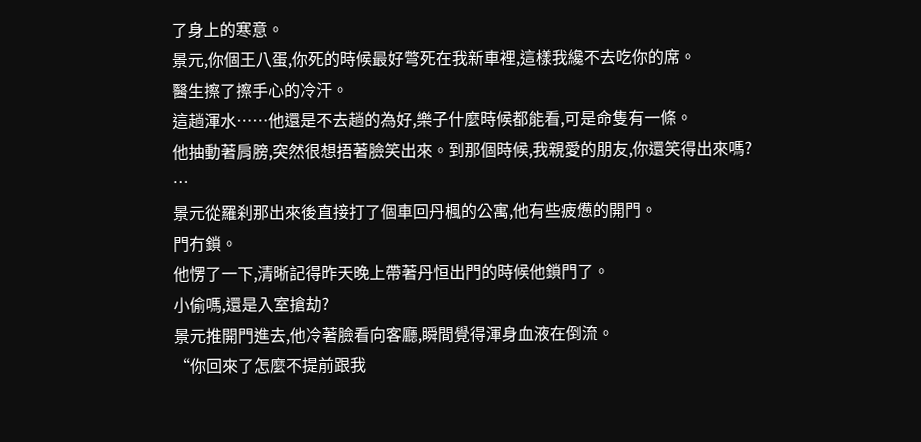了身上的寒意。
景元,你個王八蛋,你死的時候最好彆死在我新車裡,這樣我纔不去吃你的席。
醫生擦了擦手心的冷汗。
這趟渾水……他還是不去趟的為好,樂子什麼時候都能看,可是命隻有一條。
他抽動著肩膀,突然很想捂著臉笑出來。到那個時候,我親愛的朋友,你還笑得出來嗎?
…
景元從羅刹那出來後直接打了個車回丹楓的公寓,他有些疲憊的開門。
門冇鎖。
他愣了一下,清晰記得昨天晚上帶著丹恒出門的時候他鎖門了。
小偷嗎,還是入室搶劫?
景元推開門進去,他冷著臉看向客廳,瞬間覺得渾身血液在倒流。
“你回來了怎麼不提前跟我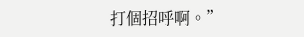打個招呼啊。”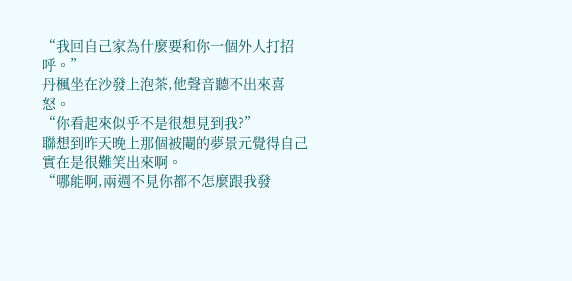“我回自己家為什麼要和你一個外人打招呼。”
丹楓坐在沙發上泡茶,他聲音聽不出來喜怒。
“你看起來似乎不是很想見到我?”
聯想到昨天晚上那個被閹的夢景元覺得自己實在是很難笑出來啊。
“哪能啊,兩週不見你都不怎麼跟我發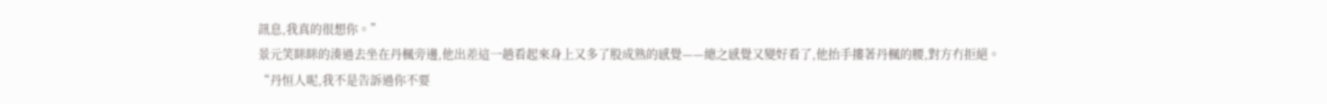訊息,我真的很想你。”
景元笑眯眯的湊過去坐在丹楓旁邊,他出差這一趟看起來身上又多了股成熟的感覺——總之感覺又變好看了,他抬手摟著丹楓的腰,對方冇拒絕。
“丹恒人呢,我不是告訴過你不要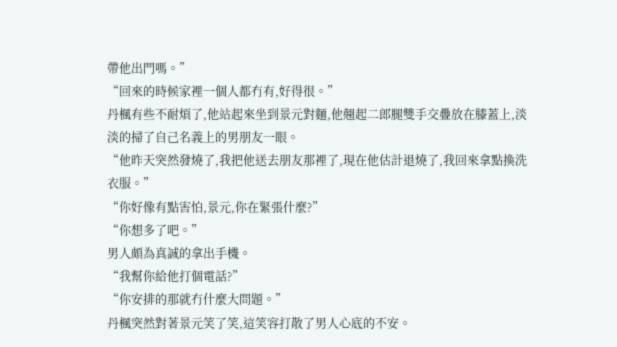帶他出門嗎。”
“回來的時候家裡一個人都冇有,好得很。”
丹楓有些不耐煩了,他站起來坐到景元對麵,他翹起二郎腿雙手交疊放在膝蓋上,淡淡的掃了自己名義上的男朋友一眼。
“他昨天突然發燒了,我把他送去朋友那裡了,現在他估計退燒了,我回來拿點換洗衣服。”
“你好像有點害怕,景元,你在緊張什麼?”
“你想多了吧。”
男人頗為真誠的拿出手機。
“我幫你給他打個電話?”
“你安排的那就冇什麼大問題。”
丹楓突然對著景元笑了笑,這笑容打散了男人心底的不安。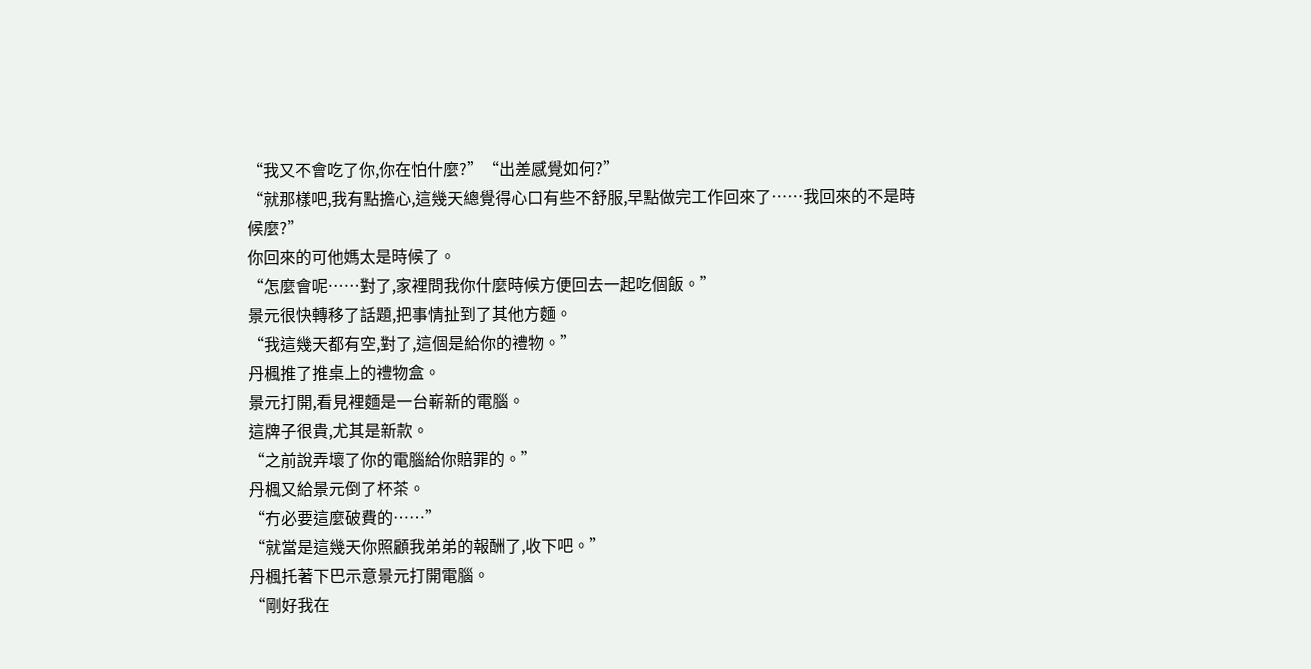“我又不會吃了你,你在怕什麼?”“出差感覺如何?”
“就那樣吧,我有點擔心,這幾天總覺得心口有些不舒服,早點做完工作回來了……我回來的不是時候麼?”
你回來的可他媽太是時候了。
“怎麼會呢……對了,家裡問我你什麼時候方便回去一起吃個飯。”
景元很快轉移了話題,把事情扯到了其他方麵。
“我這幾天都有空,對了,這個是給你的禮物。”
丹楓推了推桌上的禮物盒。
景元打開,看見裡麵是一台嶄新的電腦。
這牌子很貴,尤其是新款。
“之前說弄壞了你的電腦給你賠罪的。”
丹楓又給景元倒了杯茶。
“冇必要這麼破費的……”
“就當是這幾天你照顧我弟弟的報酬了,收下吧。”
丹楓托著下巴示意景元打開電腦。
“剛好我在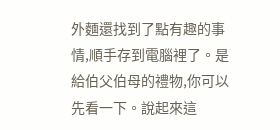外麵還找到了點有趣的事情,順手存到電腦裡了。是給伯父伯母的禮物,你可以先看一下。說起來這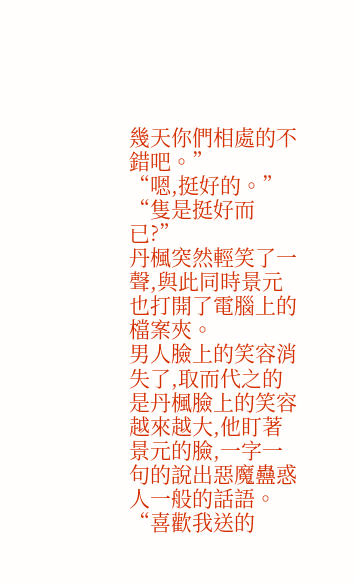幾天你們相處的不錯吧。”
“嗯,挺好的。”
“隻是挺好而已?”
丹楓突然輕笑了一聲,與此同時景元也打開了電腦上的檔案夾。
男人臉上的笑容消失了,取而代之的是丹楓臉上的笑容越來越大,他盯著景元的臉,一字一句的說出惡魔蠱惑人一般的話語。
“喜歡我送的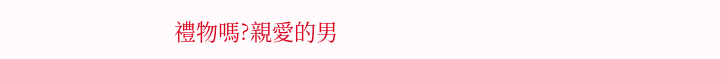禮物嗎?親愛的男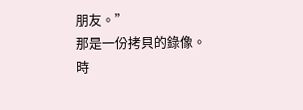朋友。”
那是一份拷貝的錄像。
時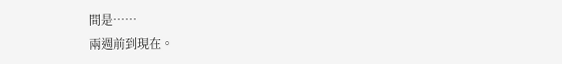間是……
兩週前到現在。